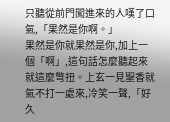只聽從前門闖進來的人嘆了口氣,「果然是你啊。」
果然是你就果然是你,加上一個「啊」,這句話怎麼聽起來就這麼彆扭。上玄一見聖香就氣不打一處來,冷笑一聲,「好久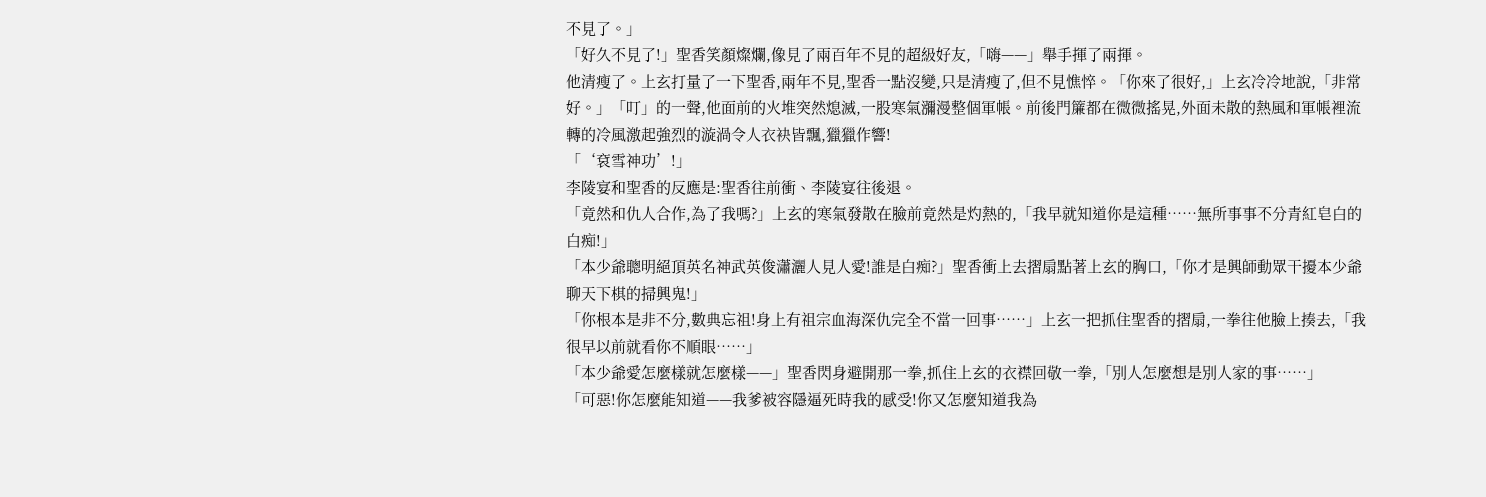不見了。」
「好久不見了!」聖香笑顏燦爛,像見了兩百年不見的超級好友,「嗨——」舉手揮了兩揮。
他清瘦了。上玄打量了一下聖香,兩年不見,聖香一點沒變,只是清瘦了,但不見憔悴。「你來了很好,」上玄冷冷地說,「非常好。」「叮」的一聲,他面前的火堆突然熄滅,一股寒氣瀰漫整個軍帳。前後門簾都在微微搖晃,外面未散的熱風和軍帳裡流轉的冷風激起強烈的漩渦令人衣袂皆飄,獵獵作響!
「‘袞雪神功’!」
李陵宴和聖香的反應是:聖香往前衝、李陵宴往後退。
「竟然和仇人合作,為了我嗎?」上玄的寒氣發散在臉前竟然是灼熱的,「我早就知道你是這種……無所事事不分青紅皂白的白痴!」
「本少爺聰明絕頂英名神武英俊瀟灑人見人愛!誰是白痴?」聖香衝上去摺扇點著上玄的胸口,「你才是興師動眾干擾本少爺聊天下棋的掃興鬼!」
「你根本是非不分,數典忘祖!身上有祖宗血海深仇完全不當一回事……」上玄一把抓住聖香的摺扇,一拳往他臉上揍去,「我很早以前就看你不順眼……」
「本少爺愛怎麼樣就怎麼樣——」聖香閃身避開那一拳,抓住上玄的衣襟回敬一拳,「別人怎麼想是別人家的事……」
「可惡!你怎麼能知道——我爹被容隱逼死時我的感受!你又怎麼知道我為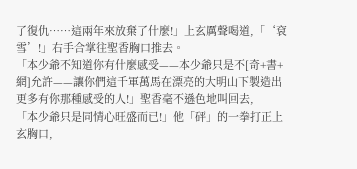了復仇……這兩年來放棄了什麼!」上玄厲聲喝道,「‘袞雪’!」右手合掌往聖香胸口推去。
「本少爺不知道你有什麼感受——本少爺只是不[奇+書+網]允許——讓你們這千軍萬馬在漂亮的大明山下製造出更多有你那種感受的人!」聖香毫不遜色地叫回去,
「本少爺只是同情心旺盛而已!」他「砰」的一拳打正上玄胸口,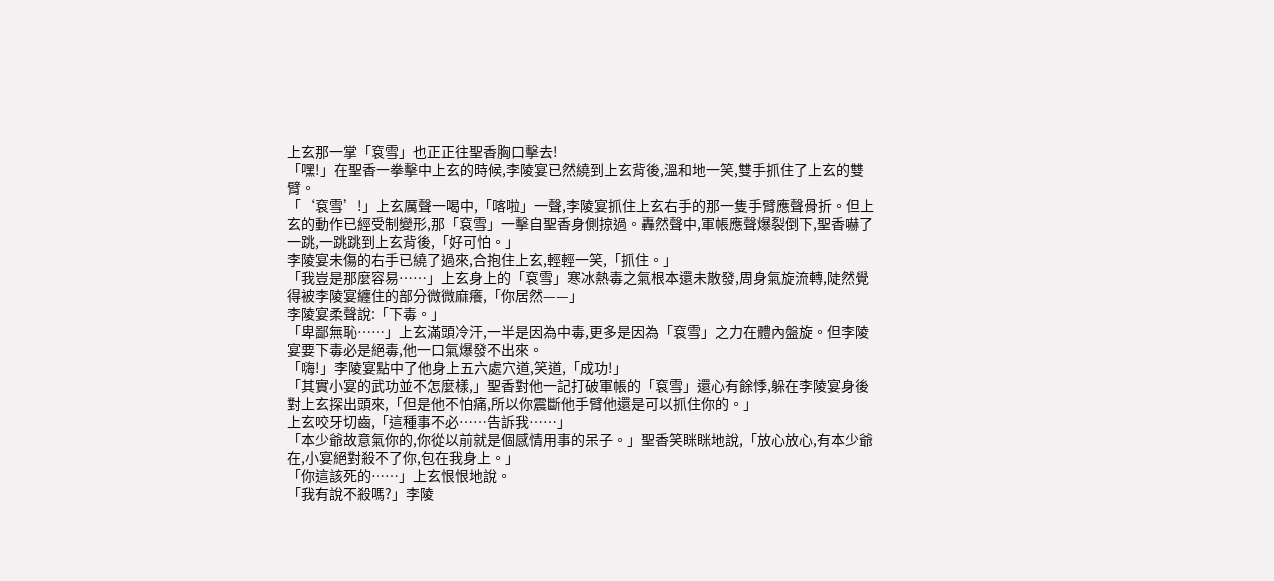上玄那一掌「袞雪」也正正往聖香胸口擊去!
「嘿!」在聖香一拳擊中上玄的時候,李陵宴已然繞到上玄背後,溫和地一笑,雙手抓住了上玄的雙臂。
「‘袞雪’!」上玄厲聲一喝中,「喀啦」一聲,李陵宴抓住上玄右手的那一隻手臂應聲骨折。但上玄的動作已經受制變形,那「袞雪」一擊自聖香身側掠過。轟然聲中,軍帳應聲爆裂倒下,聖香嚇了一跳,一跳跳到上玄背後,「好可怕。」
李陵宴未傷的右手已繞了過來,合抱住上玄,輕輕一笑,「抓住。」
「我豈是那麼容易……」上玄身上的「袞雪」寒冰熱毒之氣根本還未散發,周身氣旋流轉,陡然覺得被李陵宴纏住的部分微微麻癢,「你居然——」
李陵宴柔聲說:「下毒。」
「卑鄙無恥……」上玄滿頭冷汗,一半是因為中毒,更多是因為「袞雪」之力在體內盤旋。但李陵宴要下毒必是絕毒,他一口氣爆發不出來。
「嗨!」李陵宴點中了他身上五六處穴道,笑道,「成功!」
「其實小宴的武功並不怎麼樣,」聖香對他一記打破軍帳的「袞雪」還心有餘悸,躲在李陵宴身後對上玄探出頭來,「但是他不怕痛,所以你震斷他手臂他還是可以抓住你的。」
上玄咬牙切齒,「這種事不必……告訴我……」
「本少爺故意氣你的,你從以前就是個感情用事的呆子。」聖香笑眯眯地說,「放心放心,有本少爺在,小宴絕對殺不了你,包在我身上。」
「你這該死的……」上玄恨恨地說。
「我有說不殺嗎?」李陵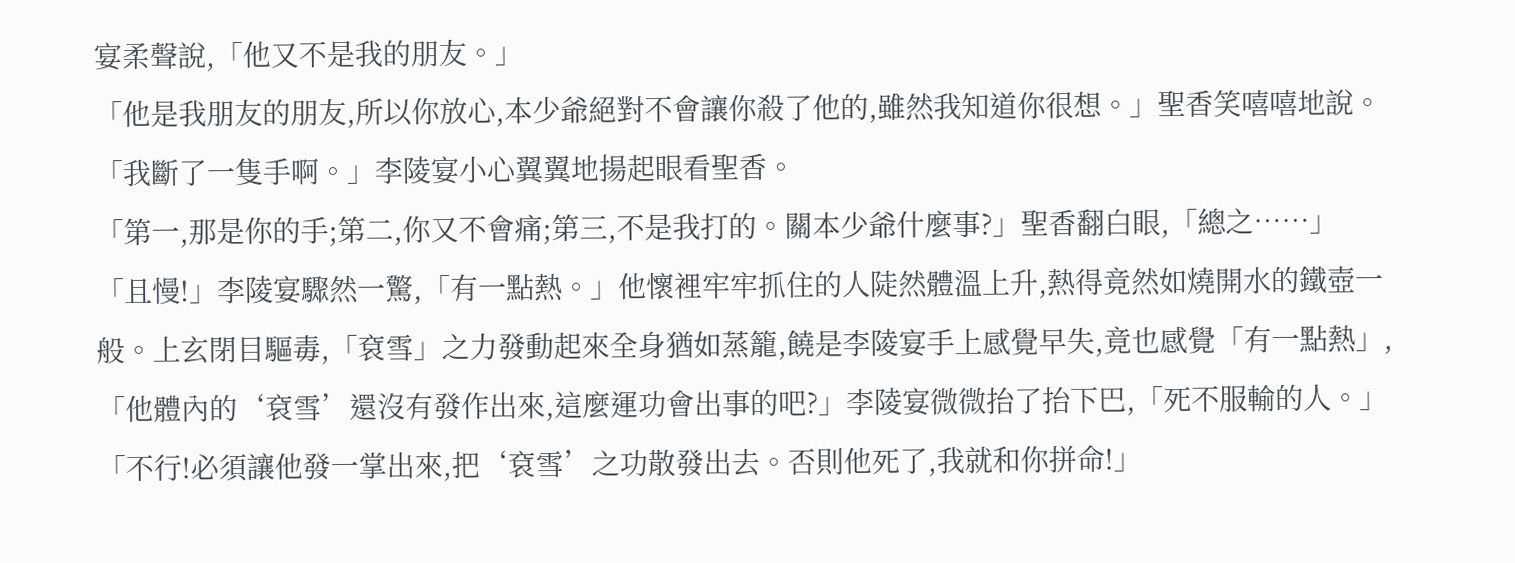宴柔聲說,「他又不是我的朋友。」
「他是我朋友的朋友,所以你放心,本少爺絕對不會讓你殺了他的,雖然我知道你很想。」聖香笑嘻嘻地說。
「我斷了一隻手啊。」李陵宴小心翼翼地揚起眼看聖香。
「第一,那是你的手;第二,你又不會痛;第三,不是我打的。關本少爺什麼事?」聖香翻白眼,「總之……」
「且慢!」李陵宴驟然一驚,「有一點熱。」他懷裡牢牢抓住的人陡然體溫上升,熱得竟然如燒開水的鐵壺一般。上玄閉目驅毒,「袞雪」之力發動起來全身猶如蒸籠,饒是李陵宴手上感覺早失,竟也感覺「有一點熱」,「他體內的‘袞雪’還沒有發作出來,這麼運功會出事的吧?」李陵宴微微抬了抬下巴,「死不服輸的人。」
「不行!必須讓他發一掌出來,把‘袞雪’之功散發出去。否則他死了,我就和你拼命!」